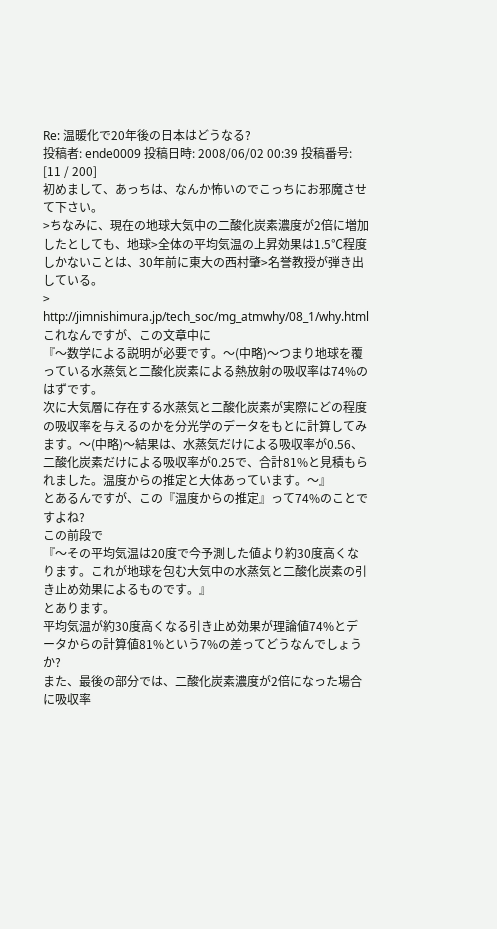Re: 温暖化で20年後の日本はどうなる?
投稿者: ende0009 投稿日時: 2008/06/02 00:39 投稿番号: [11 / 200]
初めまして、あっちは、なんか怖いのでこっちにお邪魔させて下さい。
>ちなみに、現在の地球大気中の二酸化炭素濃度が2倍に増加したとしても、地球>全体の平均気温の上昇効果は1.5℃程度しかないことは、30年前に東大の西村肇>名誉教授が弾き出している。
>
http://jimnishimura.jp/tech_soc/mg_atmwhy/08_1/why.htmlこれなんですが、この文章中に
『〜数学による説明が必要です。〜(中略)〜つまり地球を覆っている水蒸気と二酸化炭素による熱放射の吸収率は74%のはずです。
次に大気層に存在する水蒸気と二酸化炭素が実際にどの程度の吸収率を与えるのかを分光学のデータをもとに計算してみます。〜(中略)〜結果は、水蒸気だけによる吸収率が0.56、二酸化炭素だけによる吸収率が0.25で、合計81%と見積もられました。温度からの推定と大体あっています。〜』
とあるんですが、この『温度からの推定』って74%のことですよね?
この前段で
『〜その平均気温は20度で今予測した値より約30度高くなります。これが地球を包む大気中の水蒸気と二酸化炭素の引き止め効果によるものです。』
とあります。
平均気温が約30度高くなる引き止め効果が理論値74%とデータからの計算値81%という7%の差ってどうなんでしょうか?
また、最後の部分では、二酸化炭素濃度が2倍になった場合に吸収率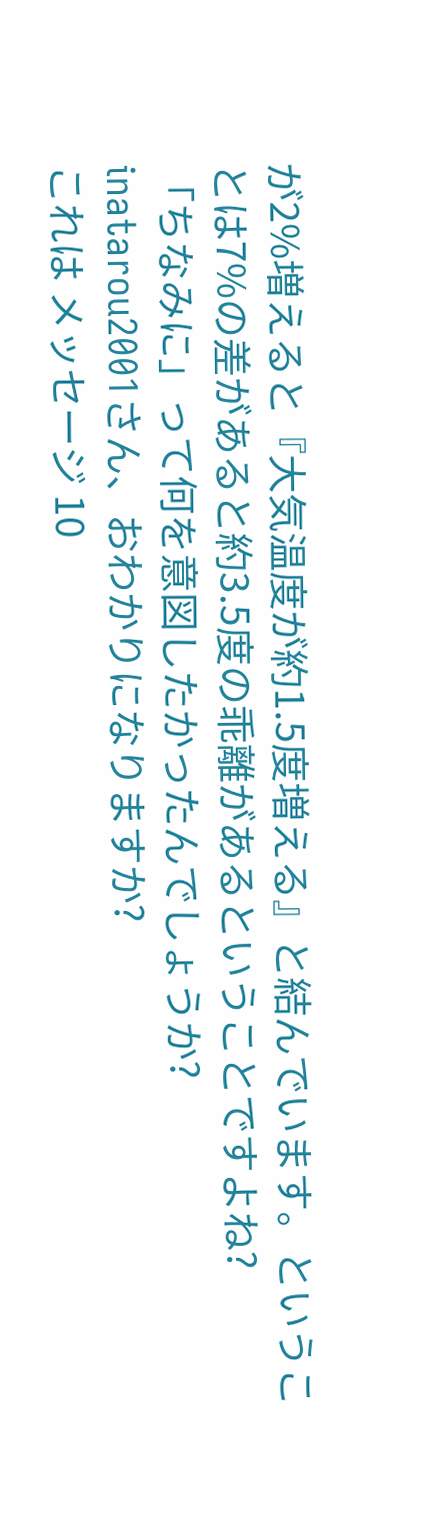が2%増えると『大気温度が約1.5度増える』と結んでいます。ということは7%の差があると約3.5度の乖離があるということですよね?
「ちなみに」って何を意図したかったんでしょうか?
inatarou2001さん、おわかりになりますか?
これは メッセージ 10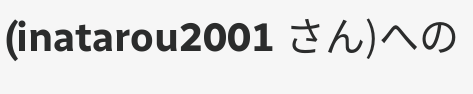(inatarou2001 さん)への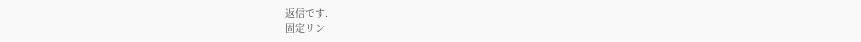返信です.
固定リン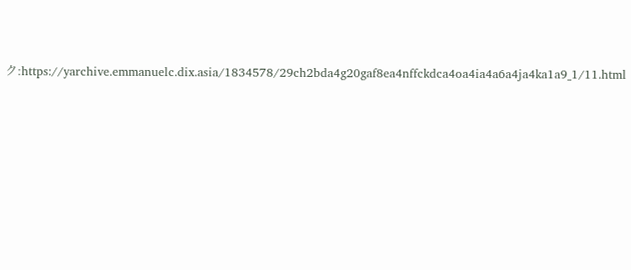ク:https://yarchive.emmanuelc.dix.asia/1834578/29ch2bda4g20gaf8ea4nffckdca4oa4ia4a6a4ja4ka1a9_1/11.html